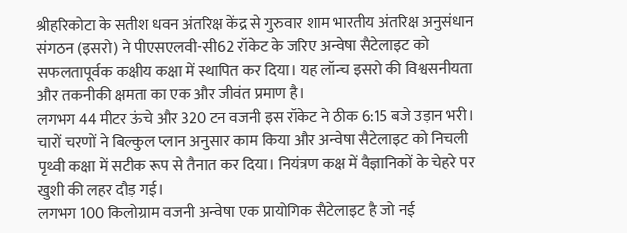श्रीहरिकोटा के सतीश धवन अंतरिक्ष केंद्र से गुरुवार शाम भारतीय अंतरिक्ष अनुसंधान संगठन (इसरो) ने पीएसएलवी-सी62 रॉकेट के जरिए अन्वेषा सैटेलाइट को सफलतापूर्वक कक्षीय कक्षा में स्थापित कर दिया। यह लॉन्च इसरो की विश्वसनीयता और तकनीकी क्षमता का एक और जीवंत प्रमाण है।
लगभग 44 मीटर ऊंचे और 320 टन वजनी इस रॉकेट ने ठीक 6:15 बजे उड़ान भरी। चारों चरणों ने बिल्कुल प्लान अनुसार काम किया और अन्वेषा सैटेलाइट को निचली पृथ्वी कक्षा में सटीक रूप से तैनात कर दिया। नियंत्रण कक्ष में वैज्ञानिकों के चेहरे पर खुशी की लहर दौड़ गई।
लगभग 100 किलोग्राम वजनी अन्वेषा एक प्रायोगिक सैटेलाइट है जो नई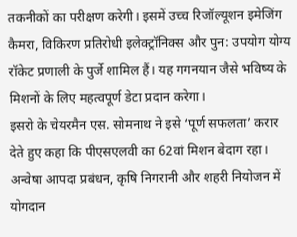तकनीकों का परीक्षण करेगी। इसमें उच्च रिजॉल्यूशन इमेजिंग कैमरा, विकिरण प्रतिरोधी इलेक्ट्रॉनिक्स और पुन: उपयोग योग्य रॉकेट प्रणाली के पुर्जे शामिल हैं। यह गगनयान जैसे भविष्य के मिशनों के लिए महत्वपूर्ण डेटा प्रदान करेगा।
इसरो के चेयरमैन एस. सोमनाथ ने इसे ‘पूर्ण सफलता’ करार देते हुए कहा कि पीएसएलवी का 62वां मिशन बेदाग रहा। अन्वेषा आपदा प्रबंधन, कृषि निगरानी और शहरी नियोजन में योगदान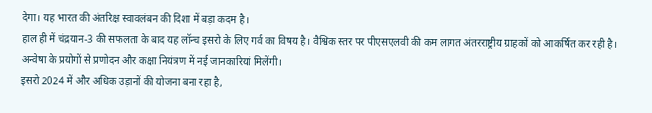देगा। यह भारत की अंतरिक्ष स्वावलंबन की दिशा में बड़ा कदम है।
हाल ही में चंद्रयान-3 की सफलता के बाद यह लॉन्च इसरो के लिए गर्व का विषय है। वैश्विक स्तर पर पीएसएलवी की कम लागत अंतरराष्ट्रीय ग्राहकों को आकर्षित कर रही है। अन्वेषा के प्रयोगों से प्रणोदन और कक्षा नियंत्रण में नई जानकारियां मिलेंगी।
इसरो 2024 में और अधिक उड़ानों की योजना बना रहा है,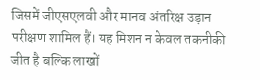जिसमें जीएसएलवी और मानव अंतरिक्ष उड़ान परीक्षण शामिल हैं। यह मिशन न केवल तकनीकी जीत है बल्कि लाखों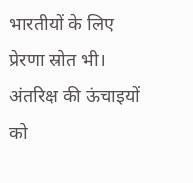भारतीयों के लिए प्रेरणा स्रोत भी। अंतरिक्ष की ऊंचाइयों को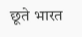छूते भारत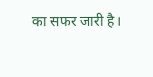का सफर जारी है।